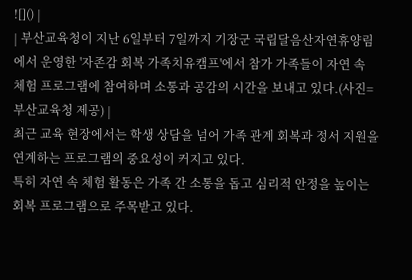![]() |
| 부산교육청이 지난 6일부터 7일까지 기장군 국립달음산자연휴양림에서 운영한 '자존감 회복 가족치유캠프'에서 참가 가족들이 자연 속 체험 프로그램에 참여하며 소통과 공감의 시간을 보내고 있다.(사진=부산교육청 제공) |
최근 교육 현장에서는 학생 상담을 넘어 가족 관계 회복과 정서 지원을 연계하는 프로그램의 중요성이 커지고 있다.
특히 자연 속 체험 활동은 가족 간 소통을 돕고 심리적 안정을 높이는 회복 프로그램으로 주목받고 있다.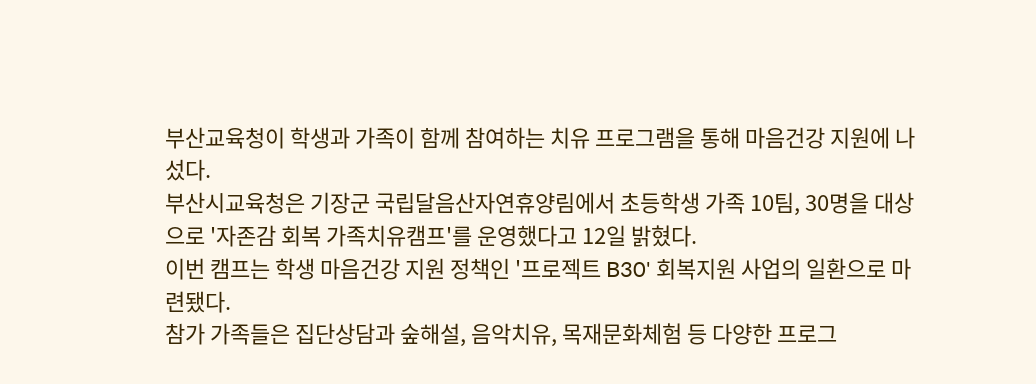부산교육청이 학생과 가족이 함께 참여하는 치유 프로그램을 통해 마음건강 지원에 나섰다.
부산시교육청은 기장군 국립달음산자연휴양림에서 초등학생 가족 10팀, 30명을 대상으로 '자존감 회복 가족치유캠프'를 운영했다고 12일 밝혔다.
이번 캠프는 학생 마음건강 지원 정책인 '프로젝트 B30' 회복지원 사업의 일환으로 마련됐다.
참가 가족들은 집단상담과 숲해설, 음악치유, 목재문화체험 등 다양한 프로그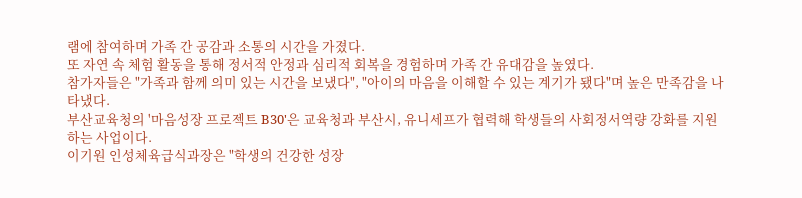램에 참여하며 가족 간 공감과 소통의 시간을 가졌다.
또 자연 속 체험 활동을 통해 정서적 안정과 심리적 회복을 경험하며 가족 간 유대감을 높였다.
참가자들은 "가족과 함께 의미 있는 시간을 보냈다", "아이의 마음을 이해할 수 있는 계기가 됐다"며 높은 만족감을 나타냈다.
부산교육청의 '마음성장 프로젝트 B30'은 교육청과 부산시, 유니세프가 협력해 학생들의 사회정서역량 강화를 지원하는 사업이다.
이기원 인성체육급식과장은 "학생의 건강한 성장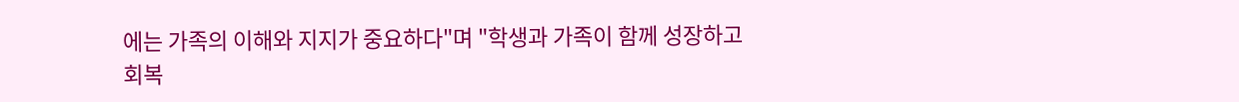에는 가족의 이해와 지지가 중요하다"며 "학생과 가족이 함께 성장하고 회복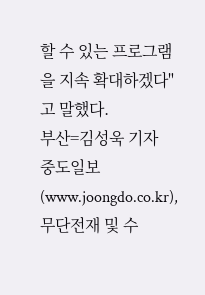할 수 있는 프로그램을 지속 확대하겠다"고 말했다.
부산=김성욱 기자
중도일보(www.joongdo.co.kr), 무단전재 및 수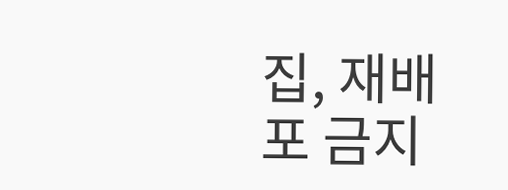집, 재배포 금지